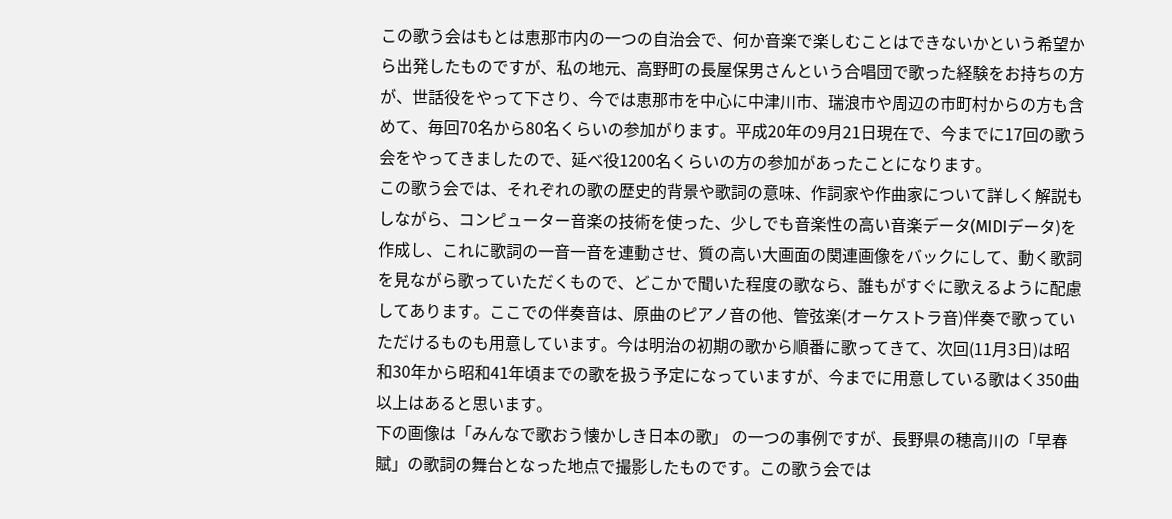この歌う会はもとは恵那市内の一つの自治会で、何か音楽で楽しむことはできないかという希望から出発したものですが、私の地元、高野町の長屋保男さんという合唱団で歌った経験をお持ちの方が、世話役をやって下さり、今では恵那市を中心に中津川市、瑞浪市や周辺の市町村からの方も含めて、毎回70名から80名くらいの参加がります。平成20年の9月21日現在で、今までに17回の歌う会をやってきましたので、延べ役1200名くらいの方の参加があったことになります。
この歌う会では、それぞれの歌の歴史的背景や歌詞の意味、作詞家や作曲家について詳しく解説もしながら、コンピューター音楽の技術を使った、少しでも音楽性の高い音楽データ(MIDIデータ)を作成し、これに歌詞の一音一音を連動させ、質の高い大画面の関連画像をバックにして、動く歌詞を見ながら歌っていただくもので、どこかで聞いた程度の歌なら、誰もがすぐに歌えるように配慮してあります。ここでの伴奏音は、原曲のピアノ音の他、管弦楽(オーケストラ音)伴奏で歌っていただけるものも用意しています。今は明治の初期の歌から順番に歌ってきて、次回(11月3日)は昭和30年から昭和41年頃までの歌を扱う予定になっていますが、今までに用意している歌はく350曲以上はあると思います。
下の画像は「みんなで歌おう懐かしき日本の歌」 の一つの事例ですが、長野県の穂高川の「早春賦」の歌詞の舞台となった地点で撮影したものです。この歌う会では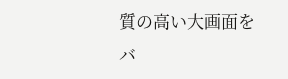質の高い大画面をバ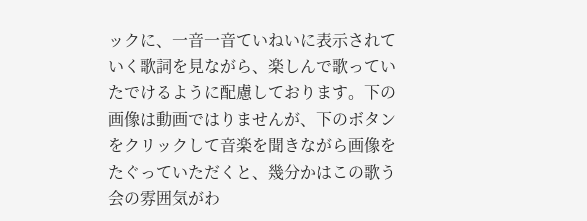ックに、一音一音ていねいに表示されていく歌詞を見ながら、楽しんで歌っていたでけるように配慮しております。下の画像は動画ではりませんが、下のボタンをクリックして音楽を聞きながら画像をたぐっていただくと、幾分かはこの歌う会の雰囲気がわ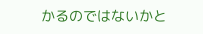かるのではないかと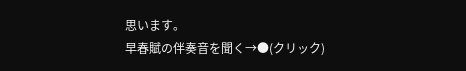思います。
早春賦の伴奏音を聞く→●(クリック)